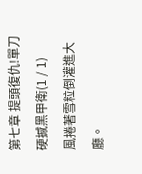第七章 提頭復仇!單刀硬撼黑甲衛(1 / 1)
風捲著雪粒倒灌進大廳。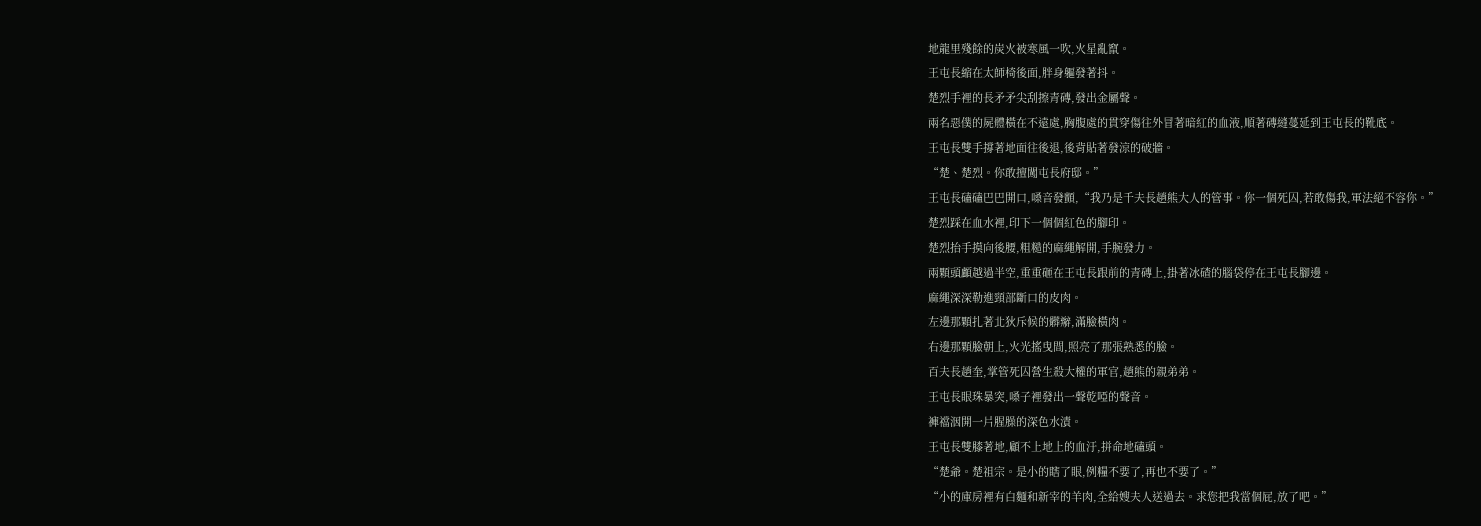地龍里殘餘的炭火被寒風一吹,火星亂竄。
王屯長縮在太師椅後面,胖身軀發著抖。
楚烈手裡的長矛矛尖刮擦青磚,發出金屬聲。
兩名惡僕的屍體橫在不遠處,胸腹處的貫穿傷往外冒著暗紅的血液,順著磚縫蔓延到王屯長的靴底。
王屯長雙手撐著地面往後退,後背貼著發涼的破牆。
“楚、楚烈。你敢擅闖屯長府邸。”
王屯長磕磕巴巴開口,嗓音發顫,“我乃是千夫長趙熊大人的管事。你一個死囚,若敢傷我,軍法絕不容你。”
楚烈踩在血水裡,印下一個個紅色的腳印。
楚烈抬手摸向後腰,粗糙的麻繩解開,手腕發力。
兩顆頭顱越過半空,重重砸在王屯長跟前的青磚上,掛著冰碴的腦袋停在王屯長腳邊。
麻繩深深勒進頸部斷口的皮肉。
左邊那顆扎著北狄斥候的髒辮,滿臉橫肉。
右邊那顆臉朝上,火光搖曳間,照亮了那張熟悉的臉。
百夫長趙奎,掌管死囚營生殺大權的軍官,趙熊的親弟弟。
王屯長眼珠暴突,嗓子裡發出一聲乾啞的聲音。
褲襠洇開一片腥臊的深色水漬。
王屯長雙膝著地,顧不上地上的血汙,拼命地磕頭。
“楚爺。楚祖宗。是小的瞎了眼,例糧不要了,再也不要了。”
“小的庫房裡有白麵和新宰的羊肉,全給嫂夫人送過去。求您把我當個屁,放了吧。”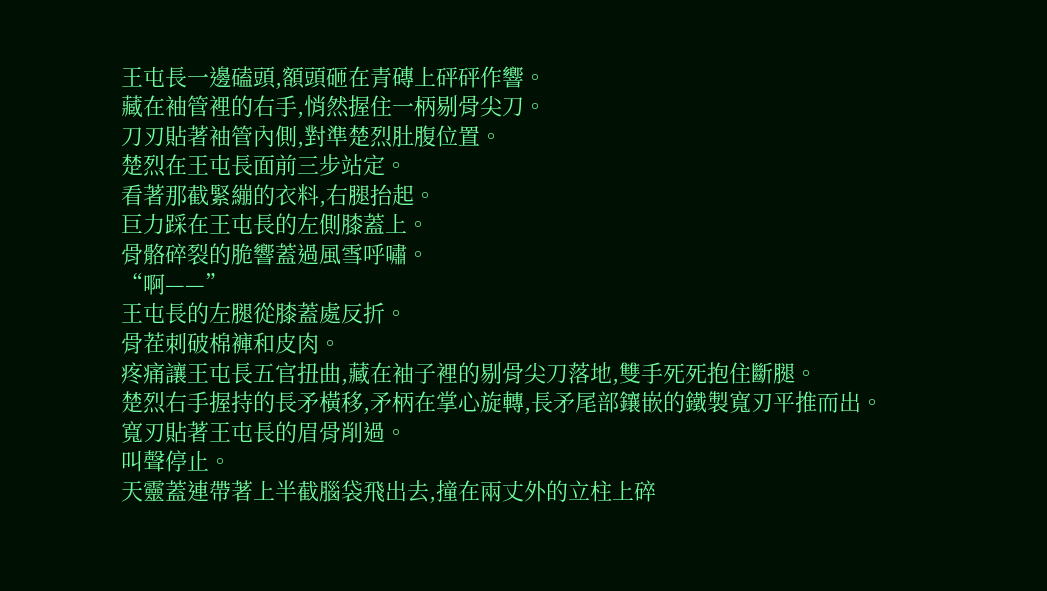王屯長一邊磕頭,額頭砸在青磚上砰砰作響。
藏在袖管裡的右手,悄然握住一柄剔骨尖刀。
刀刃貼著袖管內側,對準楚烈肚腹位置。
楚烈在王屯長面前三步站定。
看著那截緊繃的衣料,右腿抬起。
巨力踩在王屯長的左側膝蓋上。
骨骼碎裂的脆響蓋過風雪呼嘯。
“啊——”
王屯長的左腿從膝蓋處反折。
骨茬刺破棉褲和皮肉。
疼痛讓王屯長五官扭曲,藏在袖子裡的剔骨尖刀落地,雙手死死抱住斷腿。
楚烈右手握持的長矛橫移,矛柄在掌心旋轉,長矛尾部鑲嵌的鐵製寬刃平推而出。
寬刃貼著王屯長的眉骨削過。
叫聲停止。
天靈蓋連帶著上半截腦袋飛出去,撞在兩丈外的立柱上碎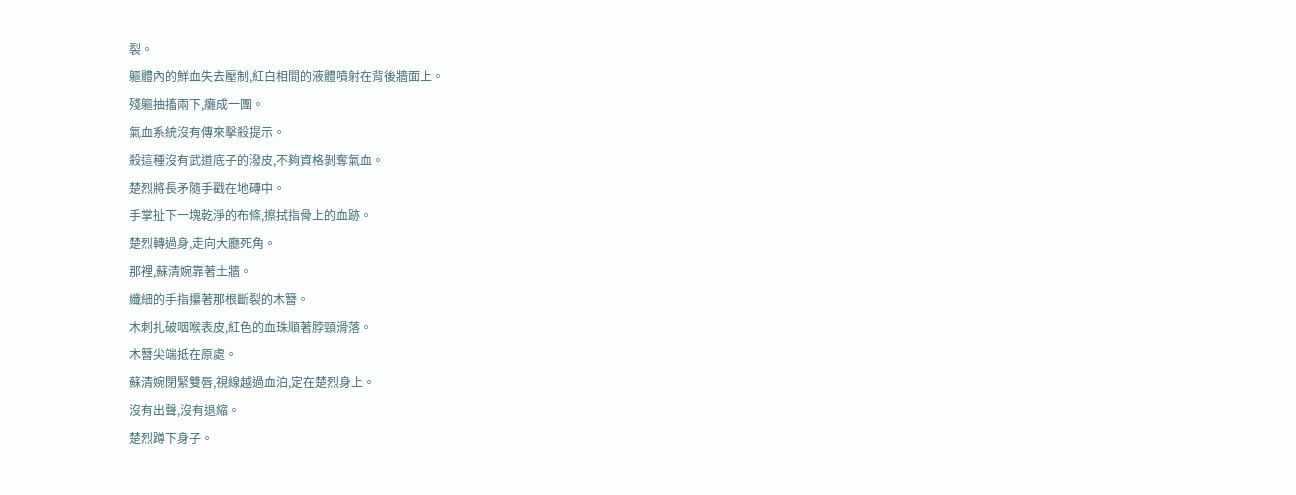裂。
軀體內的鮮血失去壓制,紅白相間的液體噴射在背後牆面上。
殘軀抽搐兩下,癱成一團。
氣血系統沒有傳來擊殺提示。
殺這種沒有武道底子的潑皮,不夠資格剝奪氣血。
楚烈將長矛隨手戳在地磚中。
手掌扯下一塊乾淨的布條,擦拭指骨上的血跡。
楚烈轉過身,走向大廳死角。
那裡,蘇清婉靠著土牆。
纖細的手指攥著那根斷裂的木簪。
木刺扎破咽喉表皮,紅色的血珠順著脖頸滑落。
木簪尖端抵在原處。
蘇清婉閉緊雙唇,視線越過血泊,定在楚烈身上。
沒有出聲,沒有退縮。
楚烈蹲下身子。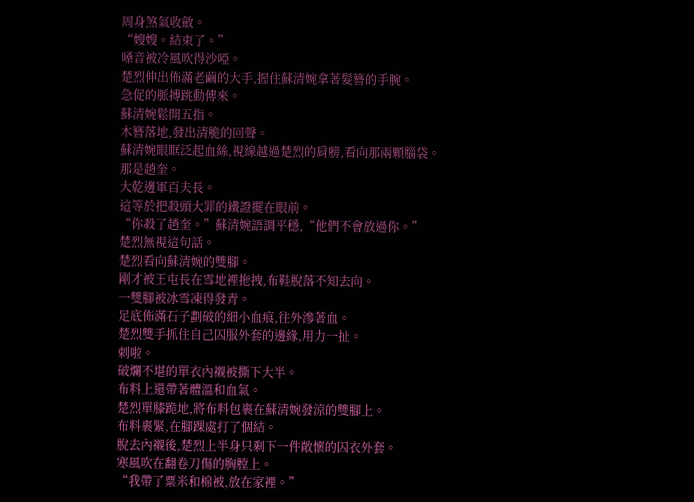周身煞氣收斂。
“嫂嫂。結束了。”
嗓音被冷風吹得沙啞。
楚烈伸出佈滿老繭的大手,握住蘇清婉拿著髮簪的手腕。
急促的脈搏跳動傳來。
蘇清婉鬆開五指。
木簪落地,發出清脆的回聲。
蘇清婉眼眶泛起血絲,視線越過楚烈的肩膀,看向那兩顆腦袋。
那是趙奎。
大乾邊軍百夫長。
這等於把殺頭大罪的鐵證擺在眼前。
“你殺了趙奎。”蘇清婉語調平穩,“他們不會放過你。”
楚烈無視這句話。
楚烈看向蘇清婉的雙腳。
剛才被王屯長在雪地裡拖拽,布鞋脫落不知去向。
一雙腳被冰雪凍得發青。
足底佈滿石子劃破的細小血痕,往外滲著血。
楚烈雙手抓住自己囚服外套的邊緣,用力一扯。
刺啦。
破爛不堪的單衣內襯被撕下大半。
布料上還帶著體溫和血氣。
楚烈單膝跪地,將布料包裹在蘇清婉發涼的雙腳上。
布料裹緊,在腳踝處打了個結。
脫去內襯後,楚烈上半身只剩下一件敞懷的囚衣外套。
寒風吹在翻卷刀傷的胸膛上。
“我帶了粟米和棉被,放在家裡。”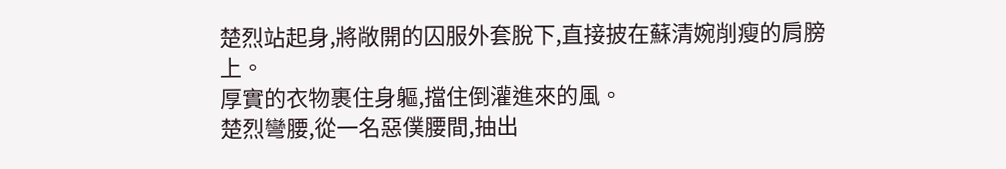楚烈站起身,將敞開的囚服外套脫下,直接披在蘇清婉削瘦的肩膀上。
厚實的衣物裹住身軀,擋住倒灌進來的風。
楚烈彎腰,從一名惡僕腰間,抽出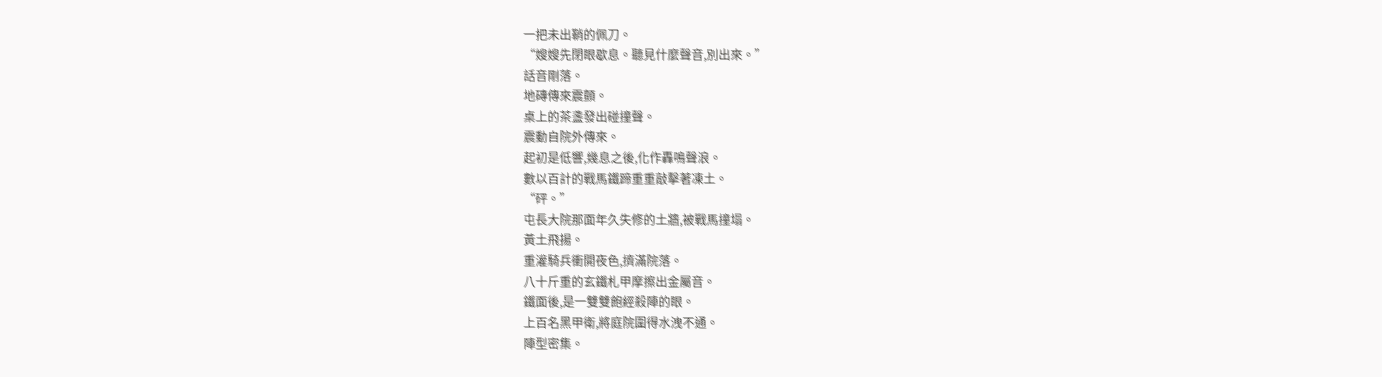一把未出鞘的佩刀。
“嫂嫂先閉眼歇息。聽見什麼聲音,別出來。”
話音剛落。
地磚傳來震顫。
桌上的茶盞發出碰撞聲。
震動自院外傳來。
起初是低響,幾息之後,化作轟鳴聲浪。
數以百計的戰馬鐵蹄重重敲擊著凍土。
“砰。”
屯長大院那面年久失修的土牆,被戰馬撞塌。
黃土飛揚。
重灌騎兵衝開夜色,擠滿院落。
八十斤重的玄鐵札甲摩擦出金屬音。
鐵面後,是一雙雙飽經殺陣的眼。
上百名黑甲衛,將庭院圍得水洩不通。
陣型密集。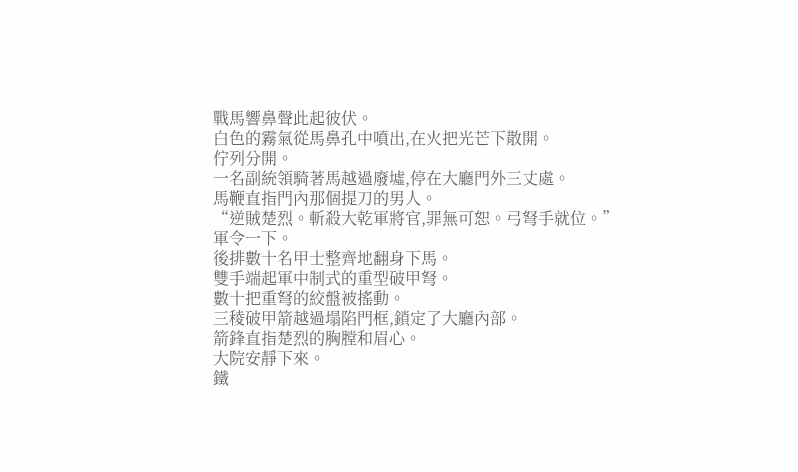戰馬響鼻聲此起彼伏。
白色的霧氣從馬鼻孔中噴出,在火把光芒下散開。
佇列分開。
一名副統領騎著馬越過廢墟,停在大廳門外三丈處。
馬鞭直指門內那個提刀的男人。
“逆賊楚烈。斬殺大乾軍將官,罪無可恕。弓弩手就位。”
軍令一下。
後排數十名甲士整齊地翻身下馬。
雙手端起軍中制式的重型破甲弩。
數十把重弩的絞盤被搖動。
三稜破甲箭越過塌陷門框,鎖定了大廳內部。
箭鋒直指楚烈的胸膛和眉心。
大院安靜下來。
鐵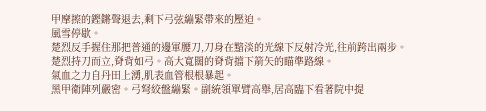甲摩擦的鏗鏘聲退去,剩下弓弦繃緊帶來的壓迫。
風雪停歇。
楚烈反手握住那把普通的邊軍腰刀,刀身在黯淡的光線下反射冷光,往前跨出兩步。
楚烈持刀而立,脊背如弓。高大寬闊的脊背擋下箭矢的瞄準路線。
氣血之力自丹田上湧,肌表血管根根暴起。
黑甲衛陣列嚴密。弓弩絞盤繃緊。副統領單臂高舉,居高臨下看著院中提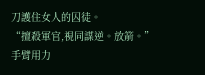刀護住女人的囚徒。
“擅殺軍官,視同謀逆。放箭。”
手臂用力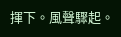揮下。風聲驟起。